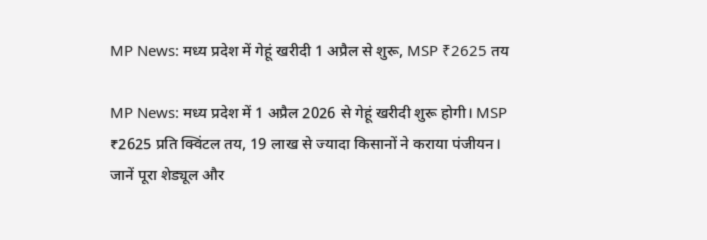MP News: मध्य प्रदेश में गेहूं खरीदी 1 अप्रैल से शुरू, MSP ₹2625 तय

MP News: मध्य प्रदेश में 1 अप्रैल 2026 से गेहूं खरीदी शुरू होगी। MSP ₹2625 प्रति क्विंटल तय, 19 लाख से ज्यादा किसानों ने कराया पंजीयन। जानें पूरा शेड्यूल और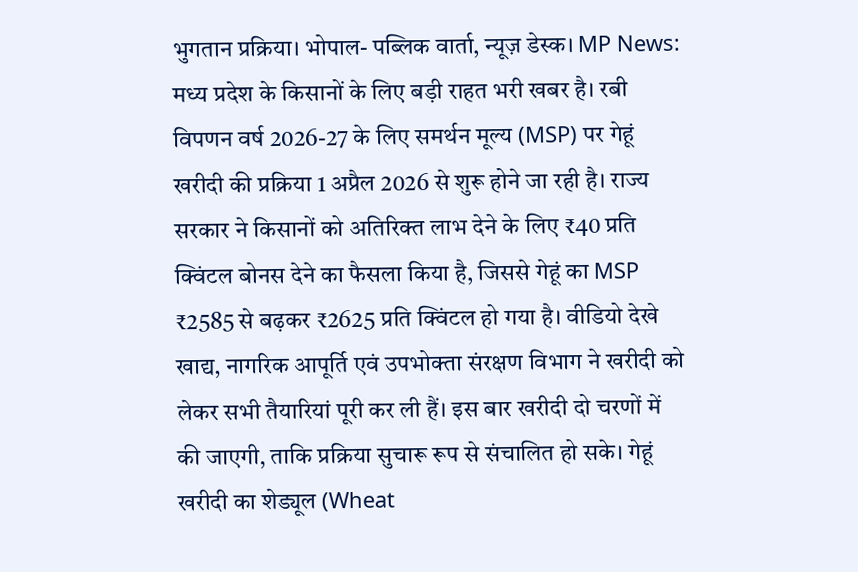भुगतान प्रक्रिया। भोपाल- पब्लिक वार्ता, न्यूज़ डेस्क। MP News: मध्य प्रदेश के किसानों के लिए बड़ी राहत भरी खबर है। रबी विपणन वर्ष 2026-27 के लिए समर्थन मूल्य (MSP) पर गेहूं खरीदी की प्रक्रिया 1 अप्रैल 2026 से शुरू होने जा रही है। राज्य सरकार ने किसानों को अतिरिक्त लाभ देने के लिए ₹40 प्रति क्विंटल बोनस देने का फैसला किया है, जिससे गेहूं का MSP ₹2585 से बढ़कर ₹2625 प्रति क्विंटल हो गया है। वीडियो देखे खाद्य, नागरिक आपूर्ति एवं उपभोक्ता संरक्षण विभाग ने खरीदी को लेकर सभी तैयारियां पूरी कर ली हैं। इस बार खरीदी दो चरणों में की जाएगी, ताकि प्रक्रिया सुचारू रूप से संचालित हो सके। गेहूं खरीदी का शेड्यूल (Wheat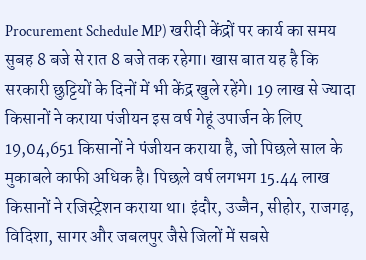Procurement Schedule MP) खरीदी केंद्रों पर कार्य का समय सुबह 8 बजे से रात 8 बजे तक रहेगा। खास बात यह है कि सरकारी छुट्टियों के दिनों में भी केंद्र खुले रहेंगे। 19 लाख से ज्यादा किसानों ने कराया पंजीयन इस वर्ष गेहूं उपार्जन के लिए 19,04,651 किसानों ने पंजीयन कराया है, जो पिछले साल के मुकाबले काफी अधिक है। पिछले वर्ष लगभग 15.44 लाख किसानों ने रजिस्ट्रेशन कराया था। इंदौर, उज्जैन, सीहोर, राजगढ़, विदिशा, सागर और जबलपुर जैसे जिलों में सबसे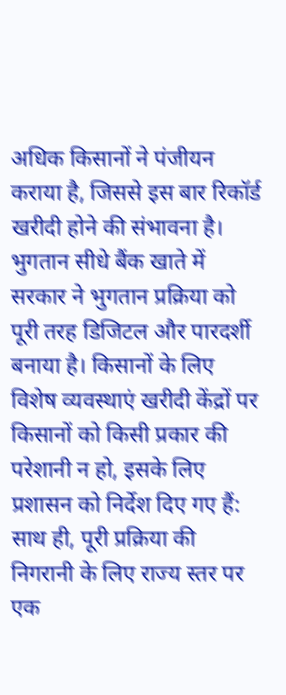अधिक किसानों ने पंजीयन कराया है, जिससे इस बार रिकॉर्ड खरीदी होने की संभावना है। भुगतान सीधे बैंक खाते में सरकार ने भुगतान प्रक्रिया को पूरी तरह डिजिटल और पारदर्शी बनाया है। किसानों के लिए विशेष व्यवस्थाएं खरीदी केंद्रों पर किसानों को किसी प्रकार की परेशानी न हो, इसके लिए प्रशासन को निर्देश दिए गए हैं: साथ ही, पूरी प्रक्रिया की निगरानी के लिए राज्य स्तर पर एक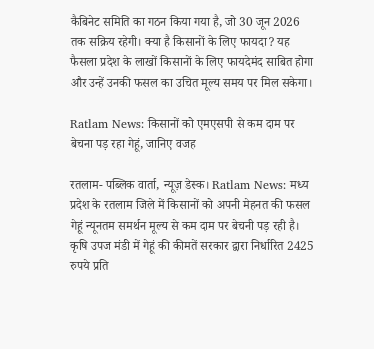कैबिनेट समिति का गठन किया गया है, जो 30 जून 2026 तक सक्रिय रहेगी। क्या है किसानों के लिए फायदा? यह फैसला प्रदेश के लाखों किसानों के लिए फायदेमंद साबित होगा और उन्हें उनकी फसल का उचित मूल्य समय पर मिल सकेगा।

Ratlam News: किसानों को एमएसपी से कम दाम पर बेचना पड़ रहा गेहूं, जानिए वजह

रतलाम- पब्लिक वार्ता, न्यूज़ डेस्क। Ratlam News: मध्य प्रदेश के रतलाम जिले में किसानों को अपनी मेहनत की फसल गेहूं न्यूनतम समर्थन मूल्य से कम दाम पर बेचनी पड़ रही है। कृषि उपज मंडी में गेहूं की कीमतें सरकार द्वारा निर्धारित 2425 रुपये प्रति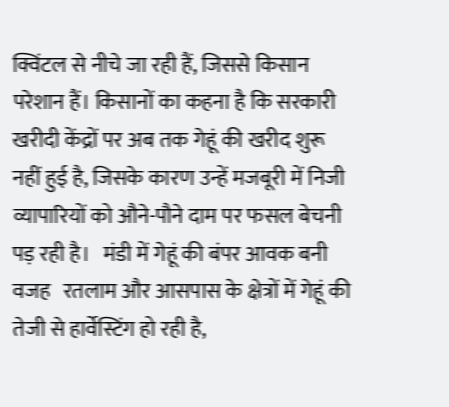क्विंटल से नीचे जा रही हैं, जिससे किसान परेशान हैं। किसानों का कहना है कि सरकारी खरीदी केंद्रों पर अब तक गेहूं की खरीद शुरू नहीं हुई है, जिसके कारण उन्हें मजबूरी में निजी व्यापारियों को औने-पौने दाम पर फसल बेचनी पड़ रही है।   मंडी में गेहूं की बंपर आवक बनी वजह   रतलाम और आसपास के क्षेत्रों में गेहूं की तेजी से हार्वेस्टिंग हो रही है,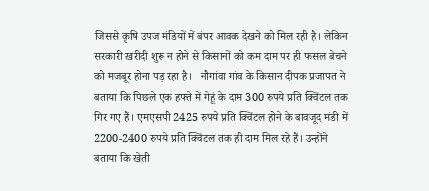जिससे कृषि उपज मंडियों में बंपर आवक देखने को मिल रही है। लेकिन सरकारी खरीदी शुरू न होने से किसानों को कम दाम पर ही फसल बेचने को मजबूर होना पड़ रहा है।   नौगांवा गांव के किसान दीपक प्रजापत ने बताया कि पिछले एक हफ्ते में गेहूं के दाम 300 रुपये प्रति क्विंटल तक गिर गए हैं। एमएसपी 2425 रुपये प्रति क्विंटल होने के बावजूद मंडी में 2200-2400 रुपये प्रति क्विंटल तक ही दाम मिल रहे हैं। उन्होंने बताया कि खेती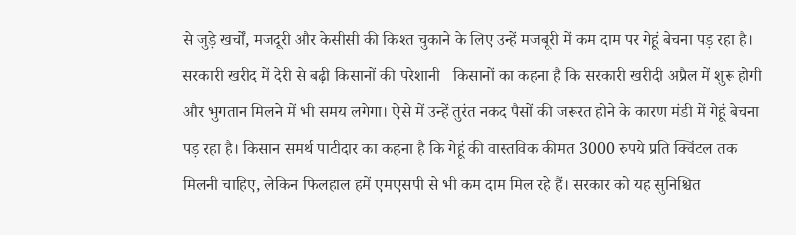से जुड़े खर्चों, मजदूरी और केसीसी की किश्त चुकाने के लिए उन्हें मजबूरी में कम दाम पर गेहूं बेचना पड़ रहा है।   सरकारी खरीद में देरी से बढ़ी किसानों की परेशानी   किसानों का कहना है कि सरकारी खरीदी अप्रैल में शुरू होगी और भुगतान मिलने में भी समय लगेगा। ऐसे में उन्हें तुरंत नकद पैसों की जरूरत होने के कारण मंडी में गेहूं बेचना पड़ रहा है। किसान समर्थ पाटीदार का कहना है कि गेहूं की वास्तविक कीमत 3000 रुपये प्रति क्विंटल तक मिलनी चाहिए, लेकिन फिलहाल हमें एमएसपी से भी कम दाम मिल रहे हैं। सरकार को यह सुनिश्चित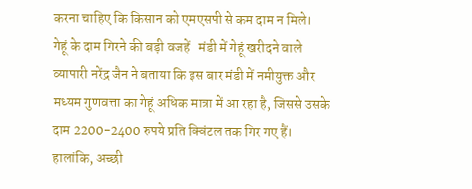करना चाहिए कि किसान को एमएसपी से कम दाम न मिले।   गेहूं के दाम गिरने की बड़ी वजहें   मंडी में गेहूं खरीदने वाले व्यापारी नरेंद्र जैन ने बताया कि इस बार मंडी में नमीयुक्त और मध्यम गुणवत्ता का गेहूं अधिक मात्रा में आ रहा है, जिससे उसके दाम 2200-2400 रुपये प्रति क्विंटल तक गिर गए हैं। हालांकि, अच्छी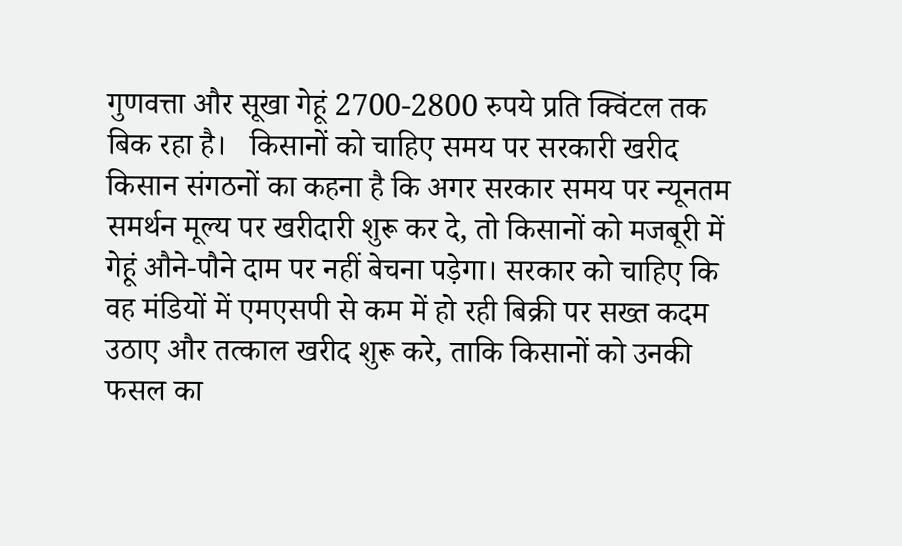गुणवत्ता और सूखा गेहूं 2700-2800 रुपये प्रति क्विंटल तक बिक रहा है।   किसानों को चाहिए समय पर सरकारी खरीद   किसान संगठनों का कहना है कि अगर सरकार समय पर न्यूनतम समर्थन मूल्य पर खरीदारी शुरू कर दे, तो किसानों को मजबूरी में गेहूं औने-पौने दाम पर नहीं बेचना पड़ेगा। सरकार को चाहिए कि वह मंडियों में एमएसपी से कम में हो रही बिक्री पर सख्त कदम उठाए और तत्काल खरीद शुरू करे, ताकि किसानों को उनकी फसल का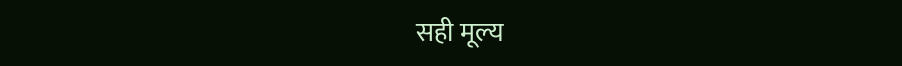सही मूल्य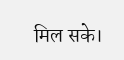मिल सके।